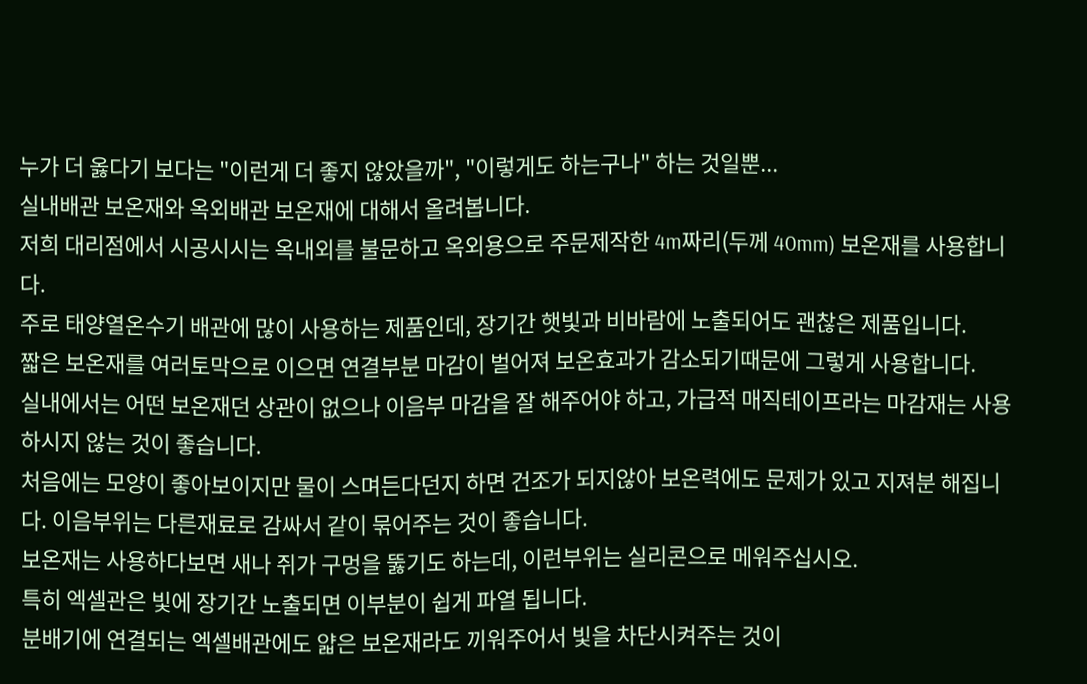누가 더 옳다기 보다는 "이런게 더 좋지 않았을까", "이렇게도 하는구나" 하는 것일뿐...
실내배관 보온재와 옥외배관 보온재에 대해서 올려봅니다.
저희 대리점에서 시공시시는 옥내외를 불문하고 옥외용으로 주문제작한 4m짜리(두께 40mm) 보온재를 사용합니다.
주로 태양열온수기 배관에 많이 사용하는 제품인데, 장기간 햇빛과 비바람에 노출되어도 괜찮은 제품입니다.
짧은 보온재를 여러토막으로 이으면 연결부분 마감이 벌어져 보온효과가 감소되기때문에 그렇게 사용합니다.
실내에서는 어떤 보온재던 상관이 없으나 이음부 마감을 잘 해주어야 하고, 가급적 매직테이프라는 마감재는 사용하시지 않는 것이 좋습니다.
처음에는 모양이 좋아보이지만 물이 스며든다던지 하면 건조가 되지않아 보온력에도 문제가 있고 지져분 해집니다. 이음부위는 다른재료로 감싸서 같이 묶어주는 것이 좋습니다.
보온재는 사용하다보면 새나 쥐가 구멍을 뚫기도 하는데, 이런부위는 실리콘으로 메워주십시오.
특히 엑셀관은 빛에 장기간 노출되면 이부분이 쉽게 파열 됩니다.
분배기에 연결되는 엑셀배관에도 얇은 보온재라도 끼워주어서 빛을 차단시켜주는 것이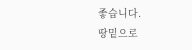좋습니다.
땅밑으로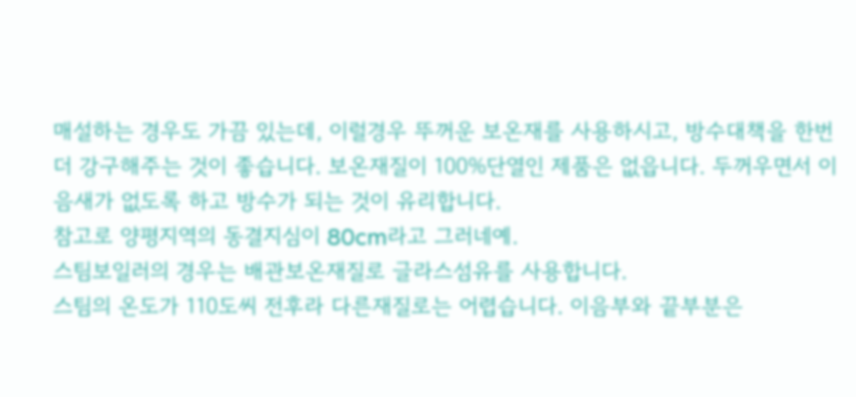매설하는 경우도 가끔 있는데, 이럴경우 뚜꺼운 보온재를 사용하시고, 방수대책을 한번 더 강구해주는 것이 좋습니다. 보온재질이 100%단열인 제품은 없읍니다. 두꺼우면서 이음새가 없도록 하고 방수가 되는 것이 유리합니다.
참고로 양평지역의 동결지심이 80cm라고 그러네예.
스팀보일러의 경우는 배관보온재질로 글라스섬유를 사용합니다.
스팀의 온도가 110도씨 전후라 다른재질로는 어렵습니다. 이음부와 끝부분은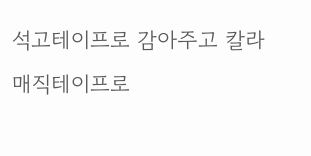석고테이프로 감아주고 칼라매직테이프로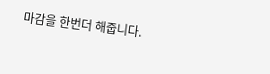마감을 한번더 해줍니다.